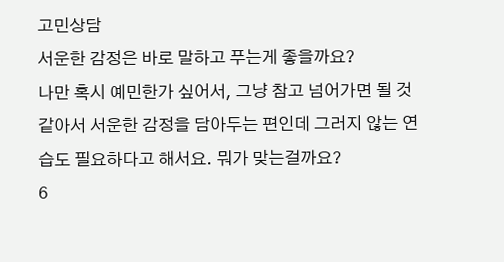고민상담
서운한 감정은 바로 말하고 푸는게 좋을까요?
나만 혹시 예민한가 싶어서, 그냥 참고 넘어가면 될 것 같아서 서운한 감정을 담아두는 편인데 그러지 않는 연습도 필요하다고 해서요. 뭐가 맞는걸까요?
6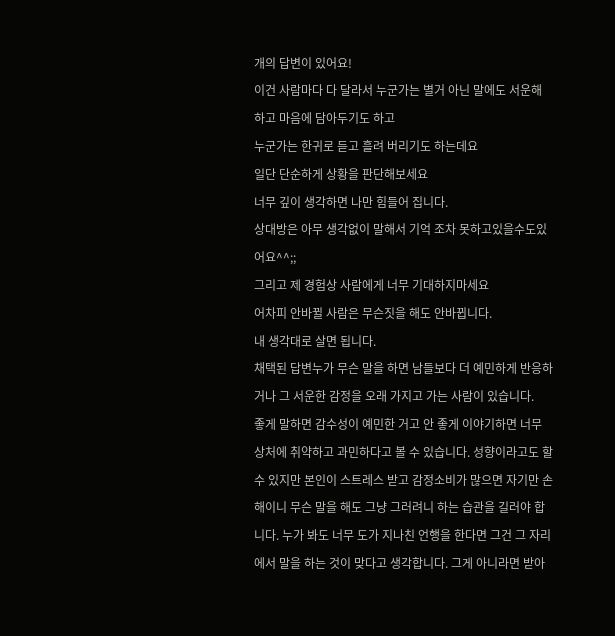개의 답변이 있어요!
이건 사람마다 다 달라서 누군가는 별거 아닌 말에도 서운해 하고 마음에 담아두기도 하고
누군가는 한귀로 듣고 흘려 버리기도 하는데요
일단 단순하게 상황을 판단해보세요
너무 깊이 생각하면 나만 힘들어 집니다.
상대방은 아무 생각없이 말해서 기억 조차 못하고있을수도있어요^^;;
그리고 제 경험상 사람에게 너무 기대하지마세요
어차피 안바뀔 사람은 무슨짓을 해도 안바뀝니다.
내 생각대로 살면 됩니다.
채택된 답변누가 무슨 말을 하면 남들보다 더 예민하게 반응하거나 그 서운한 감정을 오래 가지고 가는 사람이 있습니다.
좋게 말하면 감수성이 예민한 거고 안 좋게 이야기하면 너무 상처에 취약하고 과민하다고 볼 수 있습니다. 성향이라고도 할 수 있지만 본인이 스트레스 받고 감정소비가 많으면 자기만 손해이니 무슨 말을 해도 그냥 그러려니 하는 습관을 길러야 합니다. 누가 봐도 너무 도가 지나친 언행을 한다면 그건 그 자리에서 말을 하는 것이 맞다고 생각합니다. 그게 아니라면 받아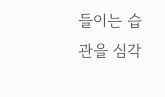들이는 습관을 심각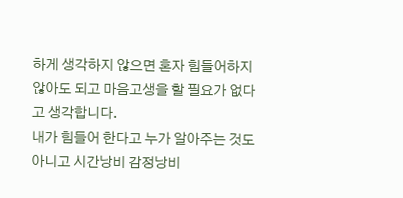하게 생각하지 않으면 혼자 힘들어하지 않아도 되고 마음고생을 할 필요가 없다고 생각합니다.
내가 힘들어 한다고 누가 알아주는 것도 아니고 시간낭비 감정낭비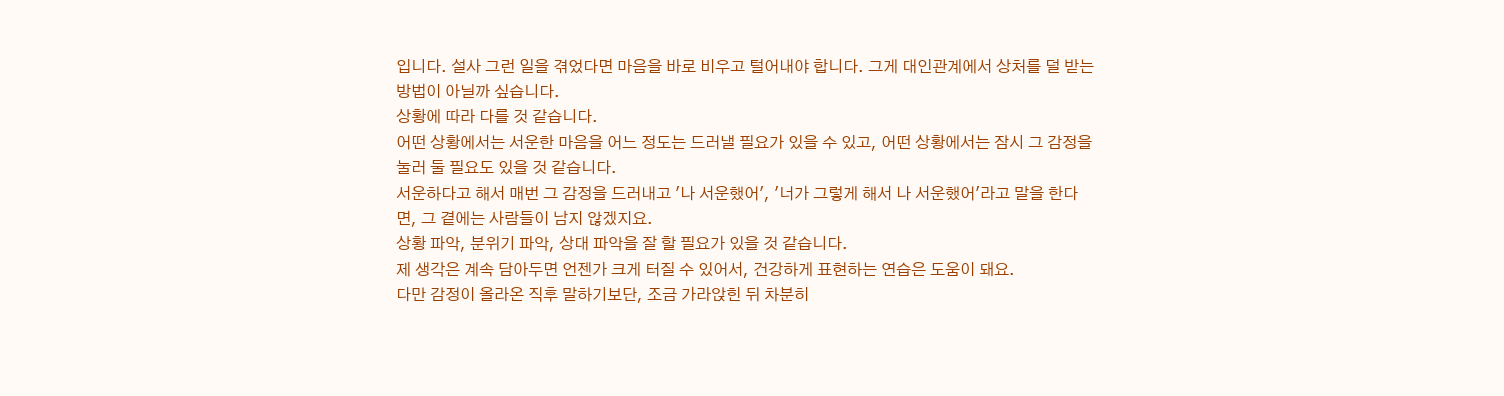입니다. 설사 그런 일을 겪었다면 마음을 바로 비우고 털어내야 합니다. 그게 대인관계에서 상처를 덜 받는 방법이 아닐까 싶습니다.
상황에 따라 다를 것 같습니다.
어떤 상황에서는 서운한 마음을 어느 정도는 드러낼 필요가 있을 수 있고, 어떤 상황에서는 잠시 그 감정을 눌러 둘 필요도 있을 것 같습니다.
서운하다고 해서 매번 그 감정을 드러내고 '나 서운했어', '너가 그렇게 해서 나 서운했어'라고 말을 한다면, 그 곁에는 사람들이 남지 않겠지요.
상황 파악, 분위기 파악, 상대 파악을 잘 할 필요가 있을 것 같습니다.
제 생각은 계속 담아두면 언젠가 크게 터질 수 있어서, 건강하게 표현하는 연습은 도움이 돼요.
다만 감정이 올라온 직후 말하기보단, 조금 가라앉힌 뒤 차분히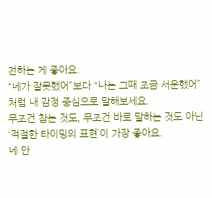전하는 게 좋아요.
“네가 잘못했어”보다 “나는 그때 조금 서운했어”처럼 내 감정 중심으로 말해보세요.
무조건 참는 것도, 무조건 바로 말하는 것도 아닌 ‘적절한 타이밍의 표현’이 가장 좋아요.
네 안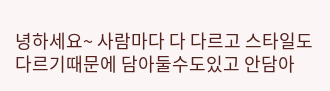녕하세요~ 사람마다 다 다르고 스타일도 다르기때문에 담아둘수도있고 안담아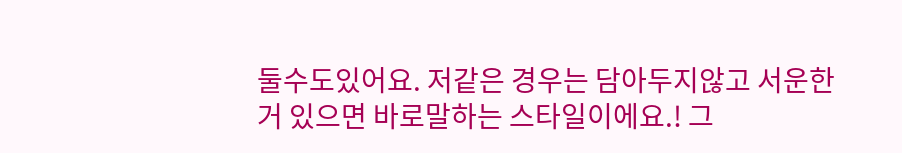둘수도있어요. 저같은 경우는 담아두지않고 서운한거 있으면 바로말하는 스타일이에요.! 그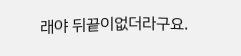래야 뒤끝이없더라구요.